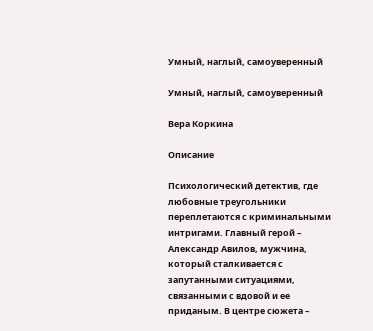Умный, наглый, самоуверенный

Умный, наглый, самоуверенный

Вера Коркина

Описание

Психологический детектив, где любовные треугольники переплетаются с криминальными интригами. Главный герой – Александр Авилов, мужчина, который сталкивается с запутанными ситуациями, связанными с вдовой и ее приданым. В центре сюжета –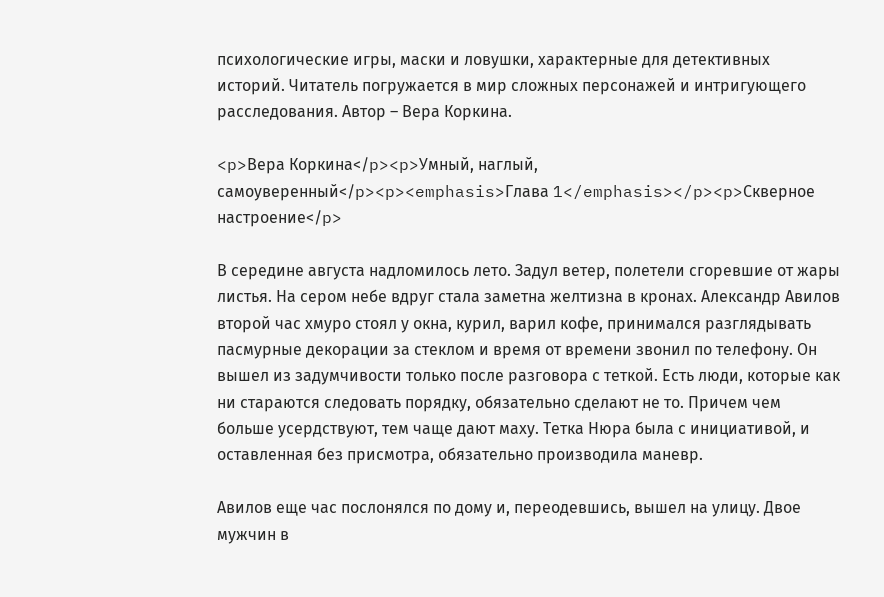психологические игры, маски и ловушки, характерные для детективных историй. Читатель погружается в мир сложных персонажей и интригующего расследования. Автор – Вера Коркина.

<p>Вера Коркина</p><p>Умный, наглый, самоуверенный</p><p><emphasis>Глава 1</emphasis></p><p>Скверное настроение</p>

В середине августа надломилось лето. Задул ветер, полетели сгоревшие от жары листья. На сером небе вдруг стала заметна желтизна в кронах. Александр Авилов второй час хмуро стоял у окна, курил, варил кофе, принимался разглядывать пасмурные декорации за стеклом и время от времени звонил по телефону. Он вышел из задумчивости только после разговора с теткой. Есть люди, которые как ни стараются следовать порядку, обязательно сделают не то. Причем чем больше усердствуют, тем чаще дают маху. Тетка Нюра была с инициативой, и оставленная без присмотра, обязательно производила маневр.

Авилов еще час послонялся по дому и, переодевшись, вышел на улицу. Двое мужчин в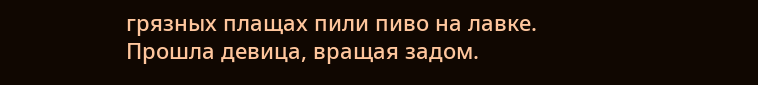грязных плащах пили пиво на лавке. Прошла девица, вращая задом.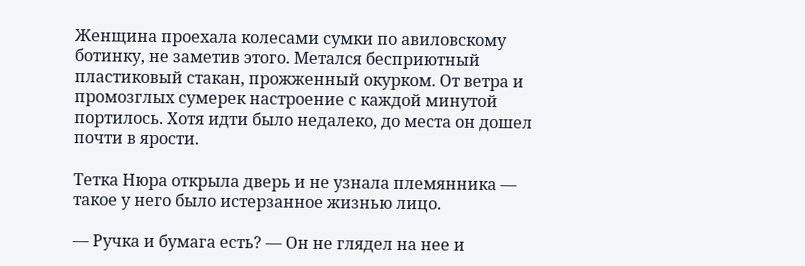Женщина проехала колесами сумки по авиловскому ботинку, не заметив этого. Метался бесприютный пластиковый стакан, прожженный окурком. От ветра и промозглых сумерек настроение с каждой минутой портилось. Хотя идти было недалеко, до места он дошел почти в ярости.

Тетка Нюра открыла дверь и не узнала племянника — такое у него было истерзанное жизнью лицо.

— Ручка и бумага есть? — Он не глядел на нее и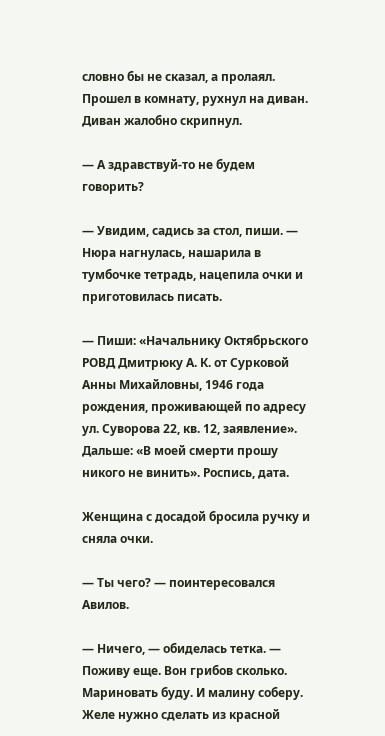словно бы не сказал, а пролаял. Прошел в комнату, рухнул на диван. Диван жалобно скрипнул.

— А здравствуй-то не будем говорить?

— Увидим, садись за стол, пиши. — Нюра нагнулась, нашарила в тумбочке тетрадь, нацепила очки и приготовилась писать.

— Пиши: «Начальнику Октябрьского РОВД Дмитрюку А. К. от Сурковой Анны Михайловны, 1946 года рождения, проживающей по адресу ул. Суворова 22, кв. 12, заявление». Дальше: «В моей смерти прошу никого не винить». Роспись, дата.

Женщина с досадой бросила ручку и сняла очки.

— Ты чего? — поинтересовался Авилов.

— Ничего, — обиделась тетка. — Поживу еще. Вон грибов сколько. Мариновать буду. И малину соберу. Желе нужно сделать из красной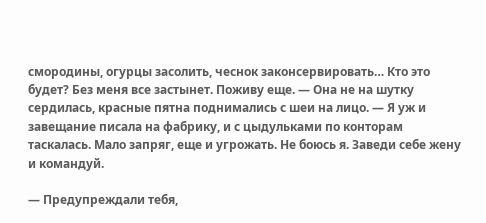смородины, огурцы засолить, чеснок законсервировать… Кто это будет? Без меня все застынет. Поживу еще. — Она не на шутку сердилась, красные пятна поднимались с шеи на лицо. — Я уж и завещание писала на фабрику, и с цыдульками по конторам таскалась. Мало запряг, еще и угрожать. Не боюсь я. Заведи себе жену и командуй.

— Предупреждали тебя,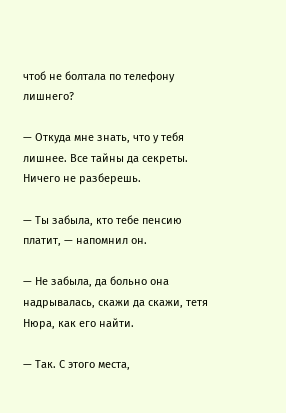чтоб не болтала по телефону лишнего?

— Откуда мне знать, что у тебя лишнее. Все тайны да секреты. Ничего не разберешь.

— Ты забыла, кто тебе пенсию платит, — напомнил он.

— Не забыла, да больно она надрывалась, скажи да скажи, тетя Нюра, как его найти.

— Так. С этого места,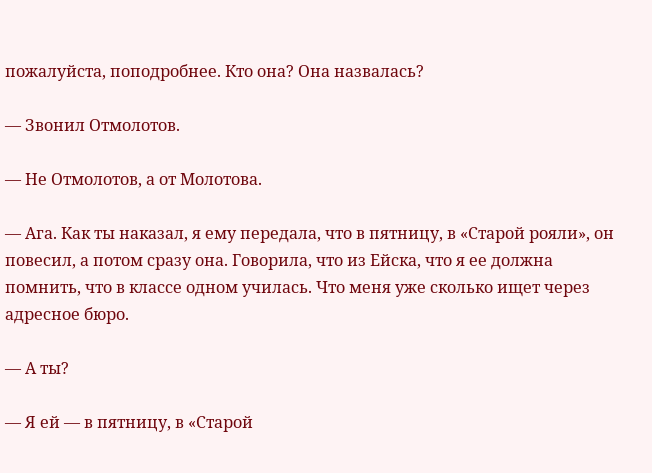пожалуйста, поподробнее. Кто она? Она назвалась?

— Звонил Отмолотов.

— Не Отмолотов, а от Молотова.

— Ага. Как ты наказал, я ему передала, что в пятницу, в «Старой рояли», он повесил, а потом сразу она. Говорила, что из Ейска, что я ее должна помнить, что в классе одном училась. Что меня уже сколько ищет через адресное бюро.

— А ты?

— Я ей — в пятницу, в «Старой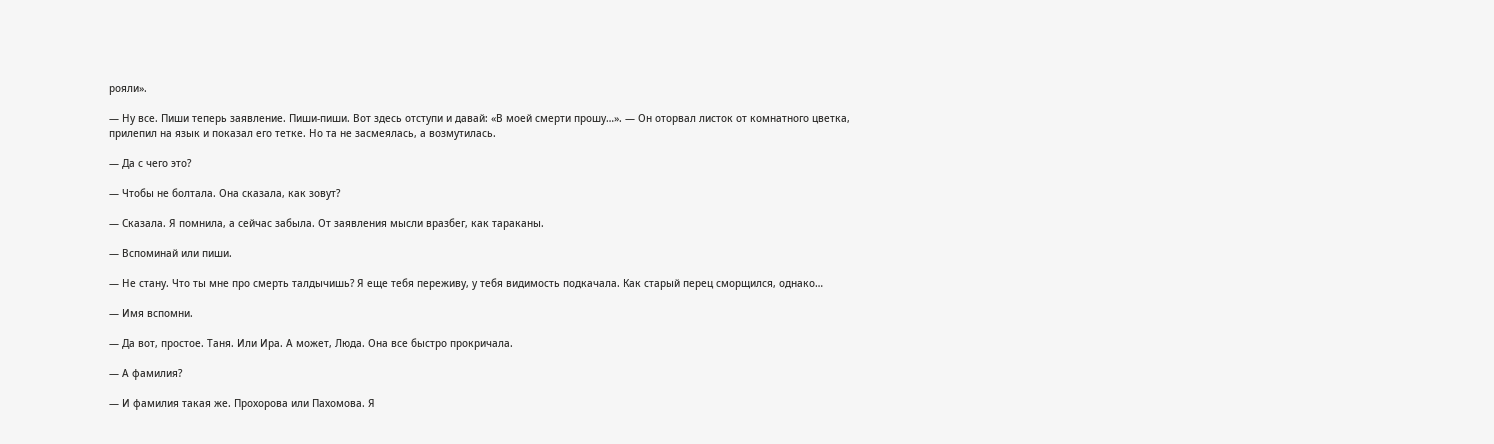рояли».

— Ну все. Пиши теперь заявление. Пиши-пиши. Вот здесь отступи и давай: «В моей смерти прошу…». — Он оторвал листок от комнатного цветка, прилепил на язык и показал его тетке. Но та не засмеялась, а возмутилась.

— Да с чего это?

— Чтобы не болтала. Она сказала, как зовут?

— Сказала. Я помнила, а сейчас забыла. От заявления мысли вразбег, как тараканы.

— Вспоминай или пиши.

— Не стану. Что ты мне про смерть талдычишь? Я еще тебя переживу, у тебя видимость подкачала. Как старый перец сморщился, однако…

— Имя вспомни.

— Да вот, простое. Таня. Или Ира. А может, Люда. Она все быстро прокричала.

— А фамилия?

— И фамилия такая же. Прохорова или Пахомова. Я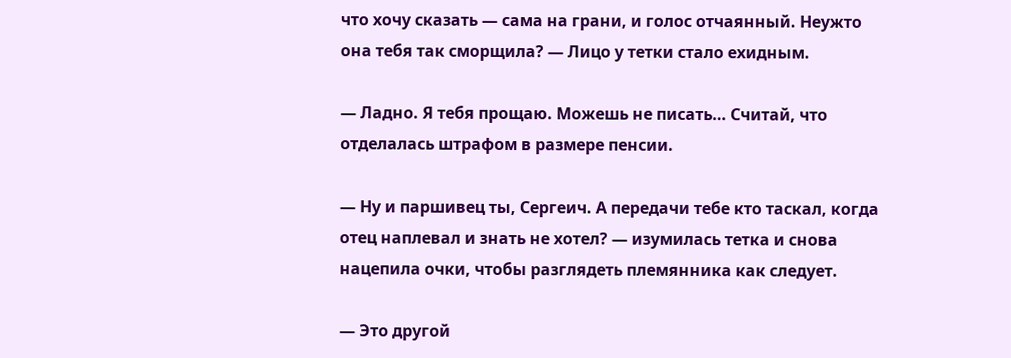что хочу сказать — сама на грани, и голос отчаянный. Неужто она тебя так сморщила? — Лицо у тетки стало ехидным.

— Ладно. Я тебя прощаю. Можешь не писать… Считай, что отделалась штрафом в размере пенсии.

— Ну и паршивец ты, Сергеич. А передачи тебе кто таскал, когда отец наплевал и знать не хотел? — изумилась тетка и снова нацепила очки, чтобы разглядеть племянника как следует.

— Это другой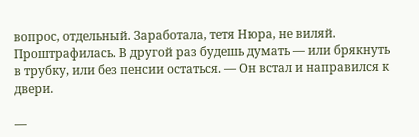вопрос, отдельный. Заработала, тетя Нюра, не виляй. Проштрафилась. В другой раз будешь думать — или брякнуть в трубку, или без пенсии остаться. — Он встал и направился к двери.

—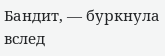Бандит, — буркнула вслед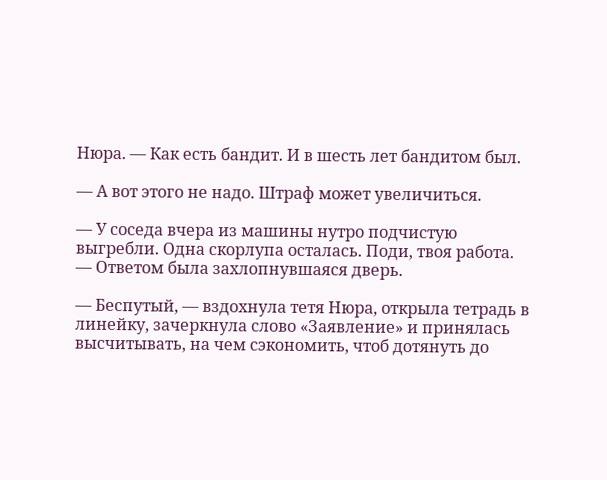Нюра. — Как есть бандит. И в шесть лет бандитом был.

— А вот этого не надо. Штраф может увеличиться.

— У соседа вчера из машины нутро подчистую выгребли. Одна скорлупа осталась. Поди, твоя работа. — Ответом была захлопнувшаяся дверь.

— Беспутый, — вздохнула тетя Нюра, открыла тетрадь в линейку, зачеркнула слово «Заявление» и принялась высчитывать, на чем сэкономить, чтоб дотянуть до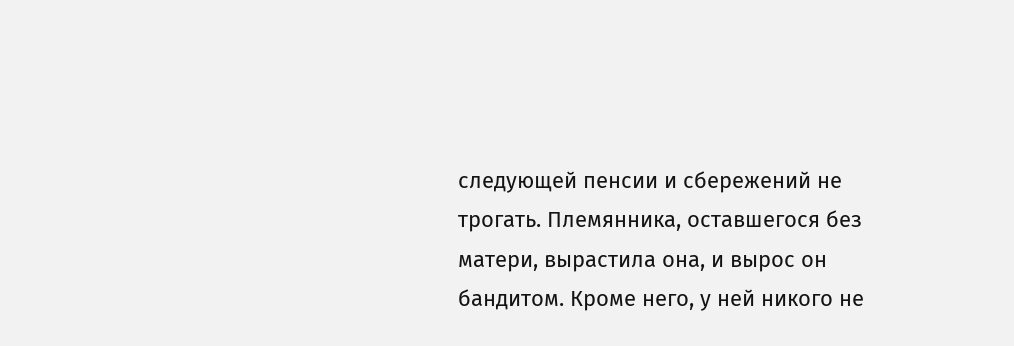следующей пенсии и сбережений не трогать. Племянника, оставшегося без матери, вырастила она, и вырос он бандитом. Кроме него, у ней никого не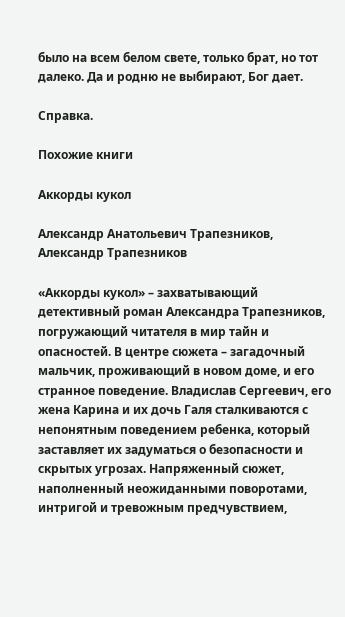было на всем белом свете, только брат, но тот далеко. Да и родню не выбирают, Бог дает.

Справка.

Похожие книги

Аккорды кукол

Александр Анатольевич Трапезников, Александр Трапезников

«Аккорды кукол» – захватывающий детективный роман Александра Трапезников, погружающий читателя в мир тайн и опасностей. В центре сюжета – загадочный мальчик, проживающий в новом доме, и его странное поведение. Владислав Сергеевич, его жена Карина и их дочь Галя сталкиваются с непонятным поведением ребенка, который заставляет их задуматься о безопасности и скрытых угрозах. Напряженный сюжет, наполненный неожиданными поворотами, интригой и тревожным предчувствием,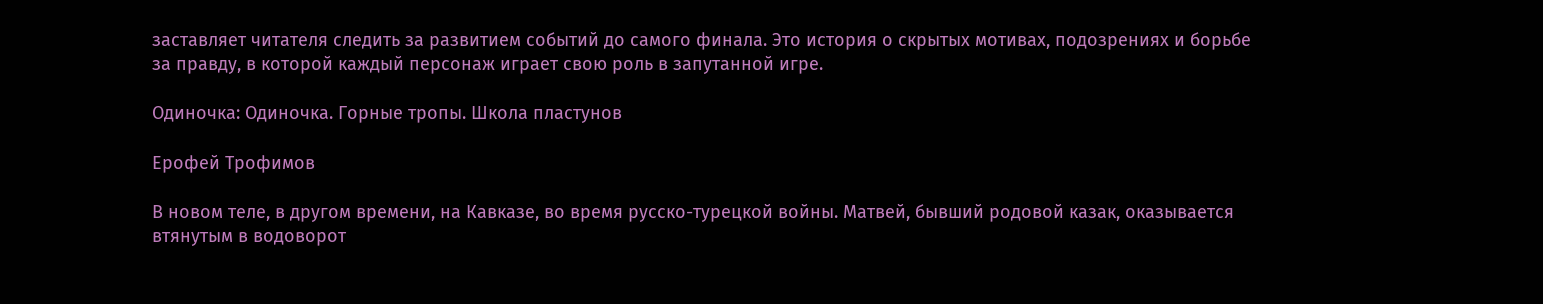заставляет читателя следить за развитием событий до самого финала. Это история о скрытых мотивах, подозрениях и борьбе за правду, в которой каждый персонаж играет свою роль в запутанной игре.

Одиночка: Одиночка. Горные тропы. Школа пластунов

Ерофей Трофимов

В новом теле, в другом времени, на Кавказе, во время русско-турецкой войны. Матвей, бывший родовой казак, оказывается втянутым в водоворот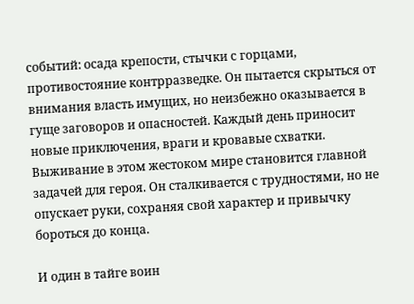событий: осада крепости, стычки с горцами, противостояние контрразведке. Он пытается скрыться от внимания власть имущих, но неизбежно оказывается в гуще заговоров и опасностей. Каждый день приносит новые приключения, враги и кровавые схватки. Выживание в этом жестоком мире становится главной задачей для героя. Он сталкивается с трудностями, но не опускает руки, сохраняя свой характер и привычку бороться до конца.

И один в тайге воин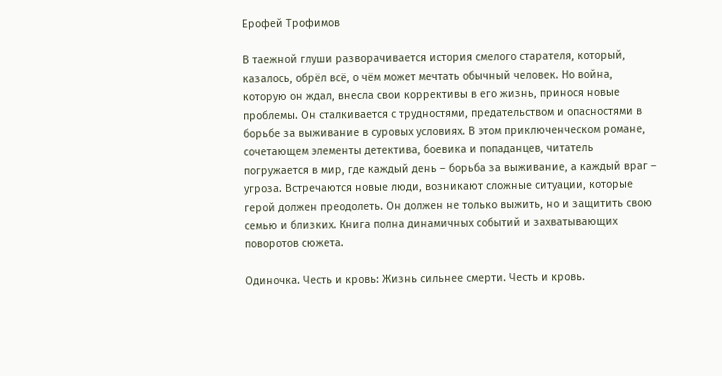Ерофей Трофимов

В таежной глуши разворачивается история смелого старателя, который, казалось, обрёл всё, о чём может мечтать обычный человек. Но война, которую он ждал, внесла свои коррективы в его жизнь, принося новые проблемы. Он сталкивается с трудностями, предательством и опасностями в борьбе за выживание в суровых условиях. В этом приключенческом романе, сочетающем элементы детектива, боевика и попаданцев, читатель погружается в мир, где каждый день – борьба за выживание, а каждый враг – угроза. Встречаются новые люди, возникают сложные ситуации, которые герой должен преодолеть. Он должен не только выжить, но и защитить свою семью и близких. Книга полна динамичных событий и захватывающих поворотов сюжета.

Одиночка. Честь и кровь: Жизнь сильнее смерти. Честь и кровь.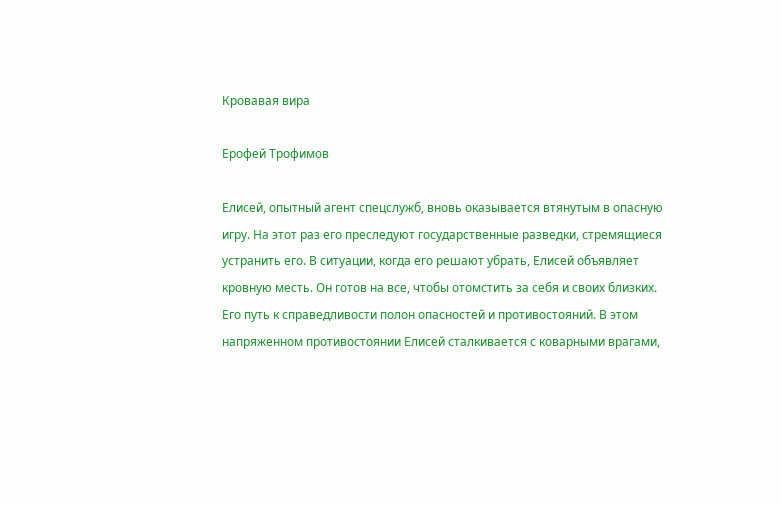Кровавая вира

Ерофей Трофимов

Елисей, опытный агент спецслужб, вновь оказывается втянутым в опасную игру. На этот раз его преследуют государственные разведки, стремящиеся устранить его. В ситуации, когда его решают убрать, Елисей объявляет кровную месть. Он готов на все, чтобы отомстить за себя и своих близких. Его путь к справедливости полон опасностей и противостояний. В этом напряженном противостоянии Елисей сталкивается с коварными врагами,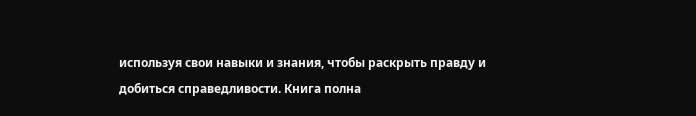используя свои навыки и знания, чтобы раскрыть правду и добиться справедливости. Книга полна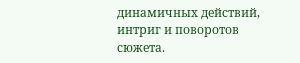динамичных действий, интриг и поворотов сюжета.